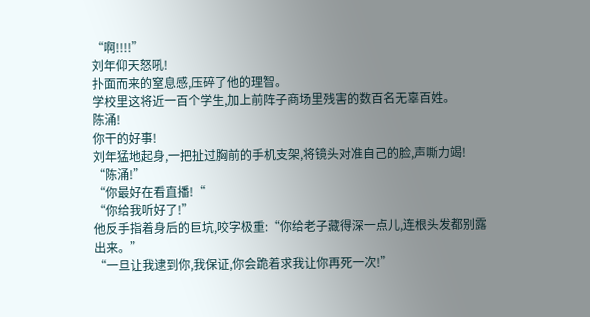“啊!!!!”
刘年仰天怒吼!
扑面而来的窒息感,压碎了他的理智。
学校里这将近一百个学生,加上前阵子商场里残害的数百名无辜百姓。
陈涌!
你干的好事!
刘年猛地起身,一把扯过胸前的手机支架,将镜头对准自己的脸,声嘶力竭!
“陈涌!”
“你最好在看直播!“
“你给我听好了!”
他反手指着身后的巨坑,咬字极重:“你给老子藏得深一点儿,连根头发都别露出来。”
“一旦让我逮到你,我保证,你会跪着求我让你再死一次!”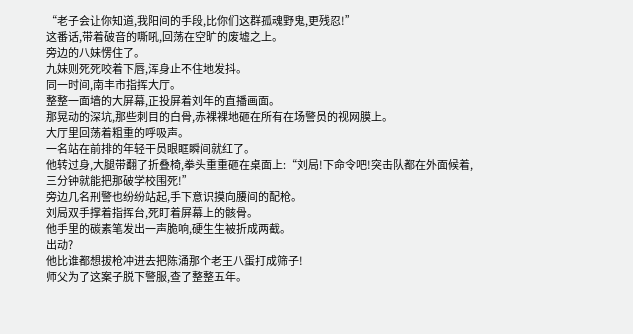“老子会让你知道,我阳间的手段,比你们这群孤魂野鬼,更残忍!”
这番话,带着破音的嘶吼,回荡在空旷的废墟之上。
旁边的八妹愣住了。
九妹则死死咬着下唇,浑身止不住地发抖。
同一时间,南丰市指挥大厅。
整整一面墙的大屏幕,正投屏着刘年的直播画面。
那晃动的深坑,那些刺目的白骨,赤裸裸地砸在所有在场警员的视网膜上。
大厅里回荡着粗重的呼吸声。
一名站在前排的年轻干员眼眶瞬间就红了。
他转过身,大腿带翻了折叠椅,拳头重重砸在桌面上:“刘局!下命令吧!突击队都在外面候着,三分钟就能把那破学校围死!”
旁边几名刑警也纷纷站起,手下意识摸向腰间的配枪。
刘局双手撑着指挥台,死盯着屏幕上的骸骨。
他手里的碳素笔发出一声脆响,硬生生被折成两截。
出动?
他比谁都想拔枪冲进去把陈涌那个老王八蛋打成筛子!
师父为了这案子脱下警服,查了整整五年。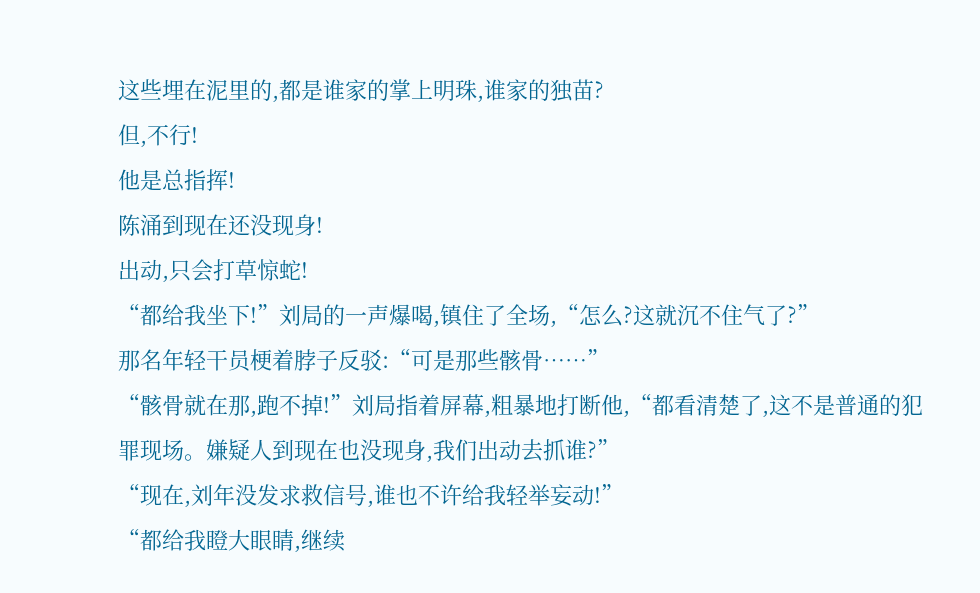这些埋在泥里的,都是谁家的掌上明珠,谁家的独苗?
但,不行!
他是总指挥!
陈涌到现在还没现身!
出动,只会打草惊蛇!
“都给我坐下!”刘局的一声爆喝,镇住了全场,“怎么?这就沉不住气了?”
那名年轻干员梗着脖子反驳:“可是那些骸骨……”
“骸骨就在那,跑不掉!”刘局指着屏幕,粗暴地打断他,“都看清楚了,这不是普通的犯罪现场。嫌疑人到现在也没现身,我们出动去抓谁?”
“现在,刘年没发求救信号,谁也不许给我轻举妄动!”
“都给我瞪大眼睛,继续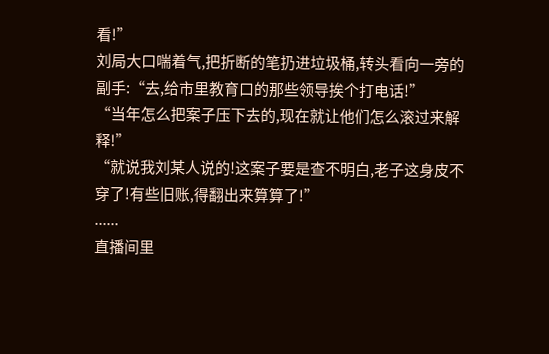看!”
刘局大口喘着气,把折断的笔扔进垃圾桶,转头看向一旁的副手:“去,给市里教育口的那些领导挨个打电话!”
“当年怎么把案子压下去的,现在就让他们怎么滚过来解释!”
“就说我刘某人说的!这案子要是查不明白,老子这身皮不穿了!有些旧账,得翻出来算算了!”
......
直播间里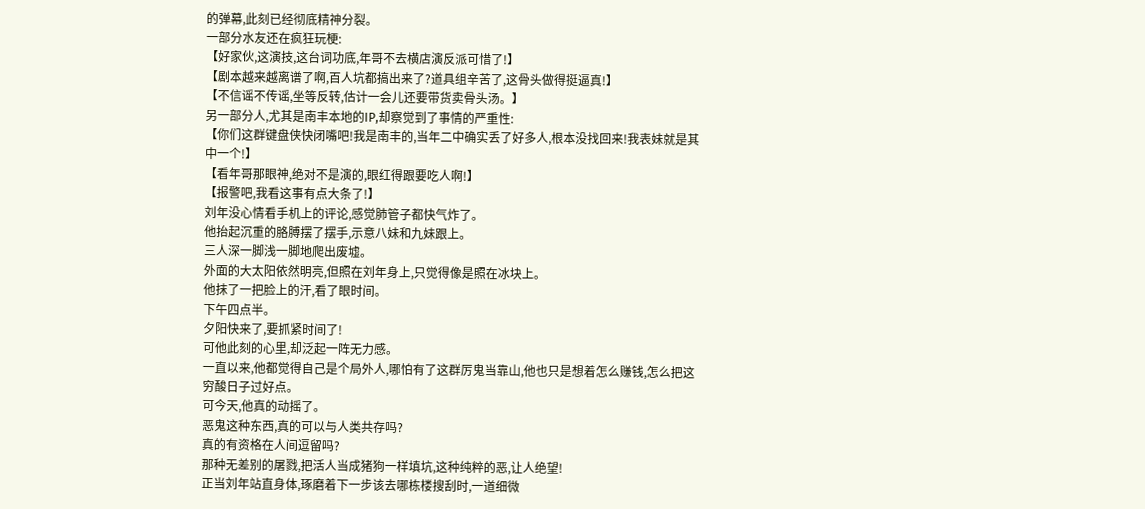的弹幕,此刻已经彻底精神分裂。
一部分水友还在疯狂玩梗:
【好家伙,这演技,这台词功底,年哥不去横店演反派可惜了!】
【剧本越来越离谱了啊,百人坑都搞出来了?道具组辛苦了,这骨头做得挺逼真!】
【不信谣不传谣,坐等反转,估计一会儿还要带货卖骨头汤。】
另一部分人,尤其是南丰本地的IP,却察觉到了事情的严重性:
【你们这群键盘侠快闭嘴吧!我是南丰的,当年二中确实丢了好多人,根本没找回来!我表妹就是其中一个!】
【看年哥那眼神,绝对不是演的,眼红得跟要吃人啊!】
【报警吧,我看这事有点大条了!】
刘年没心情看手机上的评论,感觉肺管子都快气炸了。
他抬起沉重的胳膊摆了摆手,示意八妹和九妹跟上。
三人深一脚浅一脚地爬出废墟。
外面的大太阳依然明亮,但照在刘年身上,只觉得像是照在冰块上。
他抹了一把脸上的汗,看了眼时间。
下午四点半。
夕阳快来了,要抓紧时间了!
可他此刻的心里,却泛起一阵无力感。
一直以来,他都觉得自己是个局外人,哪怕有了这群厉鬼当靠山,他也只是想着怎么赚钱,怎么把这穷酸日子过好点。
可今天,他真的动摇了。
恶鬼这种东西,真的可以与人类共存吗?
真的有资格在人间逗留吗?
那种无差别的屠戮,把活人当成猪狗一样填坑,这种纯粹的恶,让人绝望!
正当刘年站直身体,琢磨着下一步该去哪栋楼搜刮时,一道细微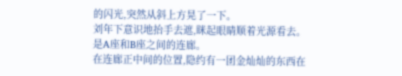的闪光,突然从斜上方晃了一下。
刘年下意识地抬手去遮,眯起眼睛顺着光源看去。
是A座和B座之间的连廊。
在连廊正中间的位置,隐约有一团金灿灿的东西在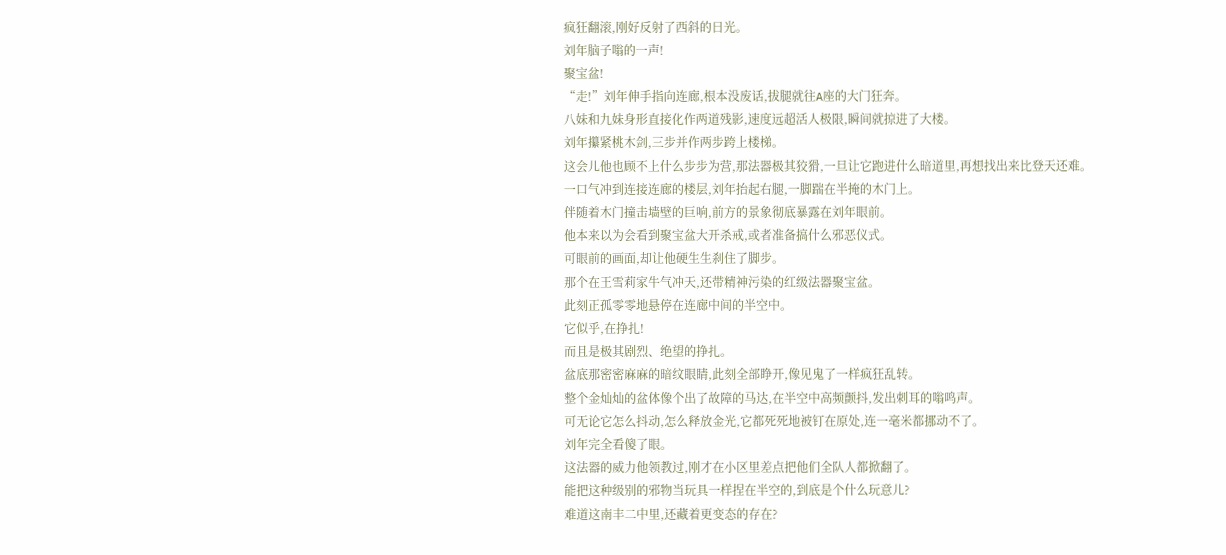疯狂翻滚,刚好反射了西斜的日光。
刘年脑子嗡的一声!
聚宝盆!
“走!”刘年伸手指向连廊,根本没废话,拔腿就往A座的大门狂奔。
八妹和九妹身形直接化作两道残影,速度远超活人极限,瞬间就掠进了大楼。
刘年攥紧桃木剑,三步并作两步跨上楼梯。
这会儿他也顾不上什么步步为营,那法器极其狡猾,一旦让它跑进什么暗道里,再想找出来比登天还难。
一口气冲到连接连廊的楼层,刘年抬起右腿,一脚踹在半掩的木门上。
伴随着木门撞击墙壁的巨响,前方的景象彻底暴露在刘年眼前。
他本来以为会看到聚宝盆大开杀戒,或者准备搞什么邪恶仪式。
可眼前的画面,却让他硬生生刹住了脚步。
那个在王雪莉家牛气冲天,还带精神污染的红级法器聚宝盆。
此刻正孤零零地悬停在连廊中间的半空中。
它似乎,在挣扎!
而且是极其剧烈、绝望的挣扎。
盆底那密密麻麻的暗纹眼睛,此刻全部睁开,像见鬼了一样疯狂乱转。
整个金灿灿的盆体像个出了故障的马达,在半空中高频颤抖,发出刺耳的嗡鸣声。
可无论它怎么抖动,怎么释放金光,它都死死地被钉在原处,连一毫米都挪动不了。
刘年完全看傻了眼。
这法器的威力他领教过,刚才在小区里差点把他们全队人都掀翻了。
能把这种级别的邪物当玩具一样捏在半空的,到底是个什么玩意儿?
难道这南丰二中里,还藏着更变态的存在?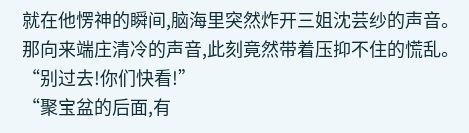就在他愣神的瞬间,脑海里突然炸开三姐沈芸纱的声音。
那向来端庄清冷的声音,此刻竟然带着压抑不住的慌乱。
“别过去!你们快看!”
“聚宝盆的后面,有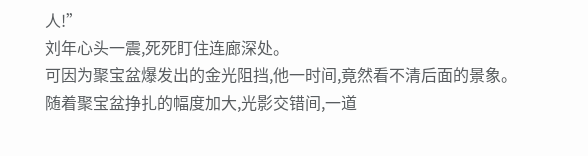人!”
刘年心头一震,死死盯住连廊深处。
可因为聚宝盆爆发出的金光阻挡,他一时间,竟然看不清后面的景象。
随着聚宝盆挣扎的幅度加大,光影交错间,一道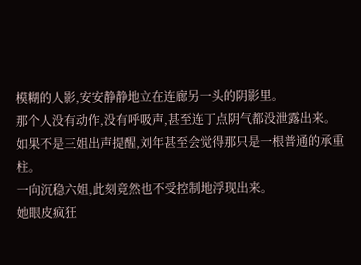模糊的人影,安安静静地立在连廊另一头的阴影里。
那个人没有动作,没有呼吸声,甚至连丁点阴气都没泄露出来。
如果不是三姐出声提醒,刘年甚至会觉得那只是一根普通的承重柱。
一向沉稳六姐,此刻竟然也不受控制地浮现出来。
她眼皮疯狂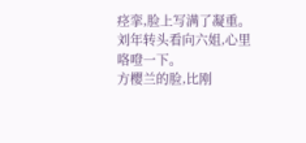痉挛,脸上写满了凝重。
刘年转头看向六姐,心里咯噔一下。
方樱兰的脸,比刚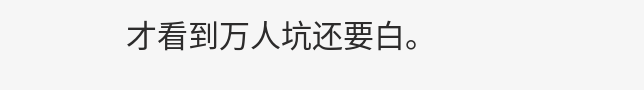才看到万人坑还要白。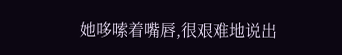她哆嗦着嘴唇,很艰难地说出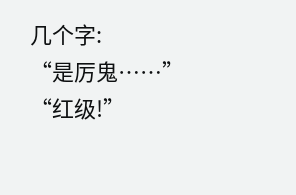几个字:
“是厉鬼……”
“红级!”